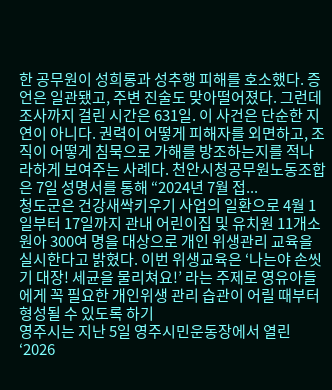한 공무원이 성희롱과 성추행 피해를 호소했다. 증언은 일관됐고, 주변 진술도 맞아떨어졌다. 그런데 조사까지 걸린 시간은 631일. 이 사건은 단순한 지연이 아니다. 권력이 어떻게 피해자를 외면하고, 조직이 어떻게 침묵으로 가해를 방조하는지를 적나라하게 보여주는 사례다. 천안시청공무원노동조합은 7일 성명서를 통해 “2024년 7월 접...
청도군은 건강새싹키우기 사업의 일환으로 4월 1일부터 17일까지 관내 어린이집 및 유치원 11개소 원아 300여 명을 대상으로 개인 위생관리 교육을 실시한다고 밝혔다. 이번 위생교육은 ‘나는야 손씻기 대장! 세균을 물리쳐요!’ 라는 주제로 영유아들에게 꼭 필요한 개인위생 관리 습관이 어릴 때부터 형성될 수 있도록 하기
영주시는 지난 5일 영주시민운동장에서 열린 ‘2026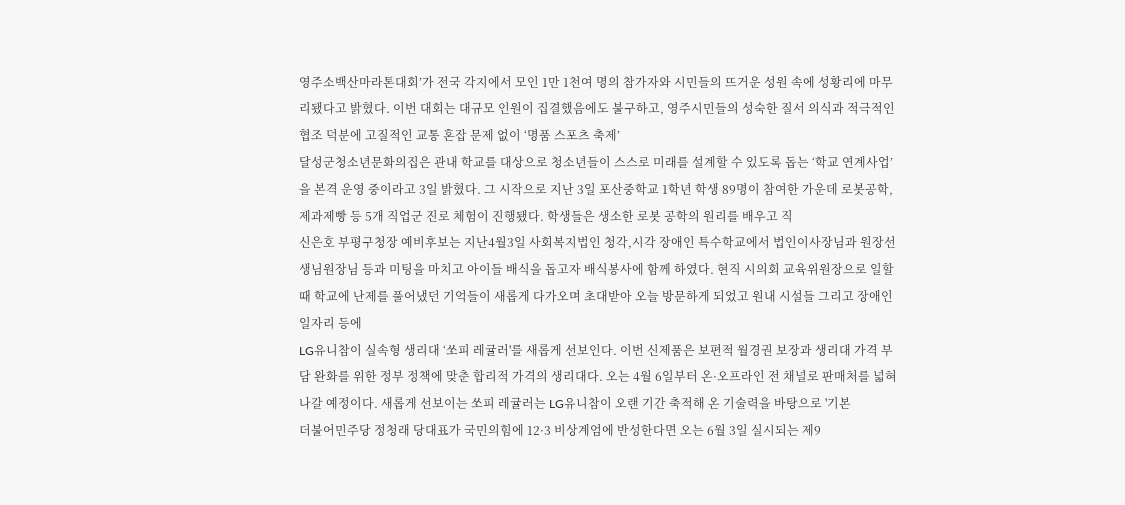영주소백산마라톤대회’가 전국 각지에서 모인 1만 1천여 명의 참가자와 시민들의 뜨거운 성원 속에 성황리에 마무리됐다고 밝혔다. 이번 대회는 대규모 인원이 집결했음에도 불구하고, 영주시민들의 성숙한 질서 의식과 적극적인 협조 덕분에 고질적인 교통 혼잡 문제 없이 ‘명품 스포츠 축제’
달성군청소년문화의집은 관내 학교를 대상으로 청소년들이 스스로 미래를 설계할 수 있도록 돕는 ‘학교 연계사업’을 본격 운영 중이라고 3일 밝혔다. 그 시작으로 지난 3일 포산중학교 1학년 학생 89명이 참여한 가운데 로봇공학, 제과제빵 등 5개 직업군 진로 체험이 진행됐다. 학생들은 생소한 로봇 공학의 원리를 배우고 직
신은호 부평구청장 예비후보는 지난4월3일 사회복지법인 청각,시각 장애인 특수학교에서 법인이사장님과 원장선생님원장님 등과 미팅을 마치고 아이들 배식을 돕고자 배식봉사에 함께 하였다. 현직 시의회 교육위원장으로 일할 때 학교에 난제를 풀어냈던 기억들이 새롭게 다가오며 초대받아 오늘 방문하게 되었고 원내 시설들 그리고 장애인 일자리 등에
LG유니참이 실속형 생리대 ‘쏘피 레귤러'를 새롭게 선보인다. 이번 신제품은 보편적 월경권 보장과 생리대 가격 부담 완화를 위한 정부 정책에 맞춘 합리적 가격의 생리대다. 오는 4월 6일부터 온·오프라인 전 채널로 판매처를 넓혀 나갈 예정이다. 새롭게 선보이는 쏘피 레귤러는 LG유니참이 오랜 기간 축적해 온 기술력을 바탕으로 '기본
더불어민주당 정청래 당대표가 국민의힘에 12·3 비상계엄에 반성한다면 오는 6월 3일 실시되는 제9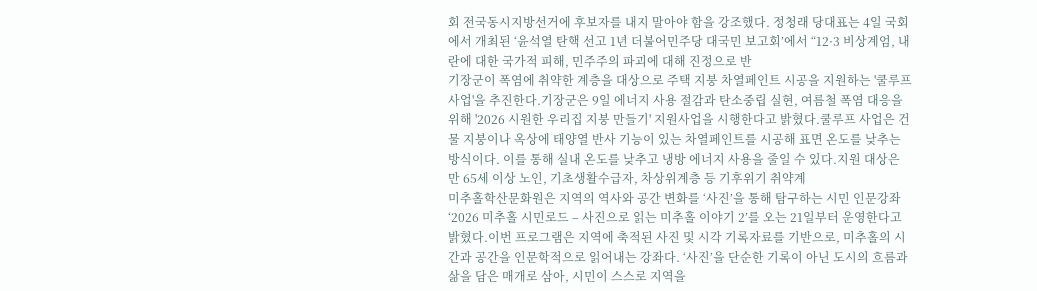회 전국동시지방선거에 후보자를 내지 말아야 함을 강조했다. 정청래 당대표는 4일 국회에서 개최된 ‘윤석열 탄핵 선고 1년 더불어민주당 대국민 보고회’에서 “12·3 비상계엄, 내란에 대한 국가적 피해, 민주주의 파괴에 대해 진정으로 반
기장군이 폭염에 취약한 계층을 대상으로 주택 지붕 차열페인트 시공을 지원하는 '쿨루프 사업'을 추진한다.기장군은 9일 에너지 사용 절감과 탄소중립 실현, 여름철 폭염 대응을 위해 '2026 시원한 우리집 지붕 만들기' 지원사업을 시행한다고 밝혔다.쿨루프 사업은 건물 지붕이나 옥상에 태양열 반사 기능이 있는 차열페인트를 시공해 표면 온도를 낮추는 방식이다. 이를 통해 실내 온도를 낮추고 냉방 에너지 사용을 줄일 수 있다.지원 대상은 만 65세 이상 노인, 기초생활수급자, 차상위계층 등 기후위기 취약계
미추홀학산문화원은 지역의 역사와 공간 변화를 ‘사진’을 통해 탐구하는 시민 인문강좌 ‘2026 미추홀 시민로드 – 사진으로 읽는 미추홀 이야기 2’를 오는 21일부터 운영한다고 밝혔다.이번 프로그램은 지역에 축적된 사진 및 시각 기록자료를 기반으로, 미추홀의 시간과 공간을 인문학적으로 읽어내는 강좌다. ‘사진’을 단순한 기록이 아닌 도시의 흐름과 삶을 담은 매개로 삼아, 시민이 스스로 지역을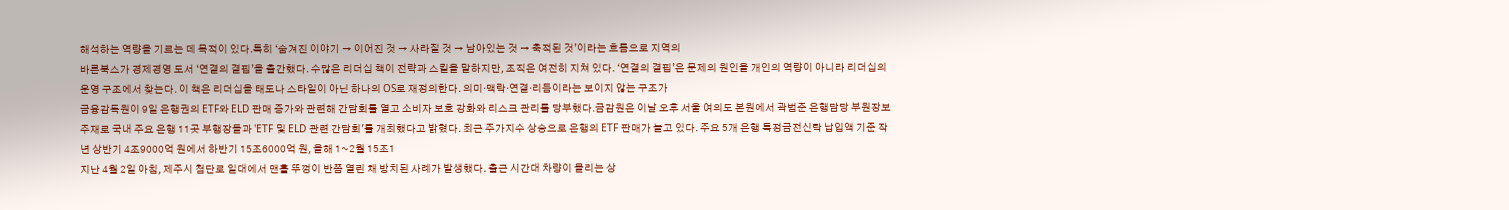해석하는 역량을 기르는 데 목적이 있다.특히 ‘숨겨진 이야기 → 이어진 것 → 사라질 것 → 남아있는 것 → 축적된 것’이라는 흐름으로 지역의
바른북스가 경제경영 도서 ‘연결의 결핍’을 출간했다. 수많은 리더십 책이 전략과 스킬을 말하지만, 조직은 여전히 지쳐 있다. ‘연결의 결핍’은 문제의 원인을 개인의 역량이 아니라 리더십의 운영 구조에서 찾는다. 이 책은 리더십을 태도나 스타일이 아닌 하나의 OS로 재정의한다. 의미·맥락·연결·리듬이라는 보이지 않는 구조가
금융감독원이 9일 은행권의 ETF와 ELD 판매 증가와 관련해 간담회를 열고 소비자 보호 강화와 리스크 관리를 당부했다.금감원은 이날 오후 서울 여의도 본원에서 곽범준 은행담당 부원장보 주재로 국내 주요 은행 11곳 부행장들과 'ETF 및 ELD 관련 간담회'를 개최했다고 밝혔다. 최근 주가지수 상승으로 은행의 ETF 판매가 늘고 있다. 주요 5개 은행 특정금전신탁 납입액 기준 작년 상반기 4조9000억 원에서 하반기 15조6000억 원, 올해 1~2월 15조1
지난 4월 2일 아침, 제주시 첨단로 일대에서 맨홀 뚜껑이 반쯤 열린 채 방치된 사례가 발생했다. 출근 시간대 차량이 몰리는 상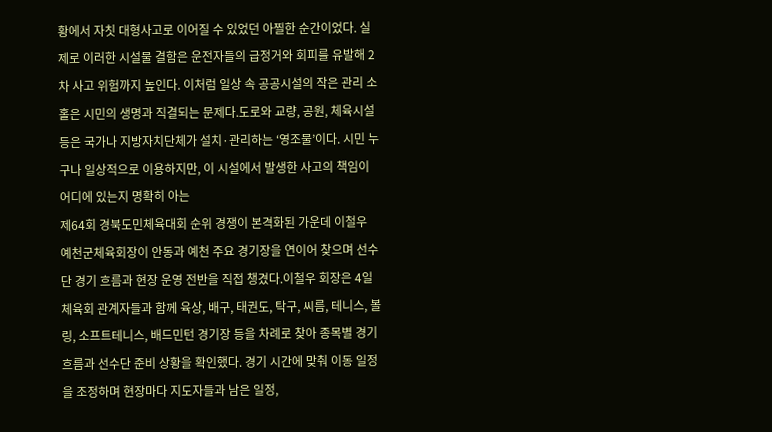황에서 자칫 대형사고로 이어질 수 있었던 아찔한 순간이었다. 실제로 이러한 시설물 결함은 운전자들의 급정거와 회피를 유발해 2차 사고 위험까지 높인다. 이처럼 일상 속 공공시설의 작은 관리 소홀은 시민의 생명과 직결되는 문제다.도로와 교량, 공원, 체육시설 등은 국가나 지방자치단체가 설치·관리하는 ‘영조물’이다. 시민 누구나 일상적으로 이용하지만, 이 시설에서 발생한 사고의 책임이 어디에 있는지 명확히 아는
제64회 경북도민체육대회 순위 경쟁이 본격화된 가운데 이철우 예천군체육회장이 안동과 예천 주요 경기장을 연이어 찾으며 선수단 경기 흐름과 현장 운영 전반을 직접 챙겼다.이철우 회장은 4일 체육회 관계자들과 함께 육상, 배구, 태권도, 탁구, 씨름, 테니스, 볼링, 소프트테니스, 배드민턴 경기장 등을 차례로 찾아 종목별 경기 흐름과 선수단 준비 상황을 확인했다. 경기 시간에 맞춰 이동 일정을 조정하며 현장마다 지도자들과 남은 일정,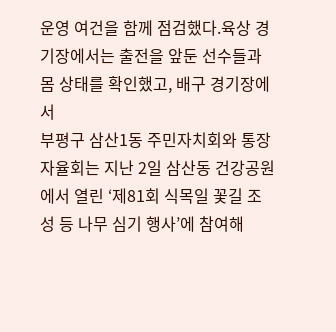운영 여건을 함께 점검했다.육상 경기장에서는 출전을 앞둔 선수들과 몸 상태를 확인했고, 배구 경기장에서
부평구 삼산1동 주민자치회와 통장자율회는 지난 2일 삼산동 건강공원에서 열린 ‘제81회 식목일 꽃길 조성 등 나무 심기 행사’에 참여해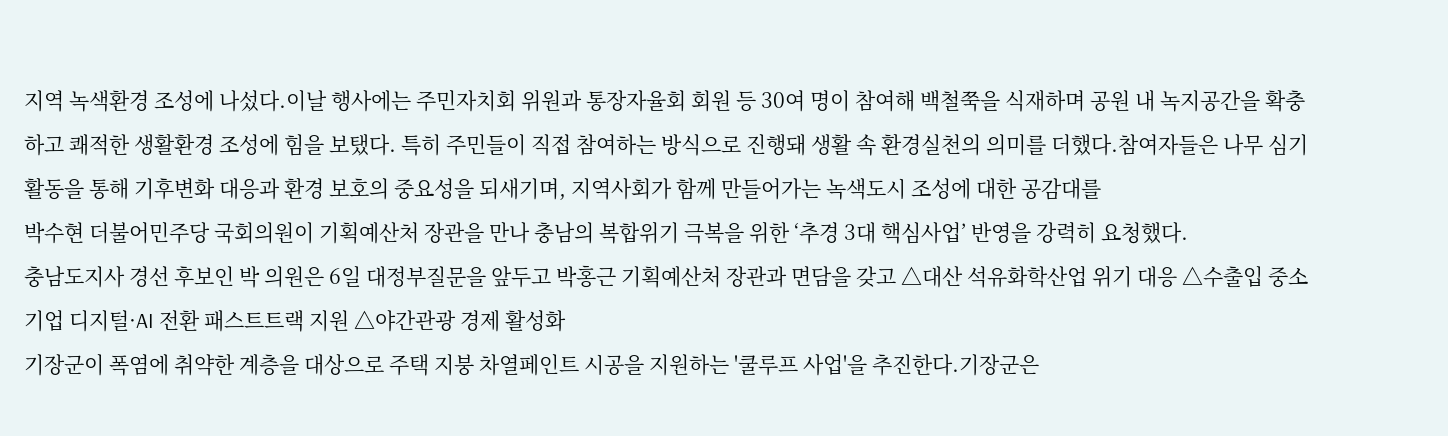지역 녹색환경 조성에 나섰다.이날 행사에는 주민자치회 위원과 통장자율회 회원 등 30여 명이 참여해 백철쭉을 식재하며 공원 내 녹지공간을 확충하고 쾌적한 생활환경 조성에 힘을 보탰다. 특히 주민들이 직접 참여하는 방식으로 진행돼 생활 속 환경실천의 의미를 더했다.참여자들은 나무 심기 활동을 통해 기후변화 대응과 환경 보호의 중요성을 되새기며, 지역사회가 함께 만들어가는 녹색도시 조성에 대한 공감대를
박수현 더불어민주당 국회의원이 기획예산처 장관을 만나 충남의 복합위기 극복을 위한 ‘추경 3대 핵심사업’ 반영을 강력히 요청했다.
충남도지사 경선 후보인 박 의원은 6일 대정부질문을 앞두고 박홍근 기획예산처 장관과 면담을 갖고 △대산 석유화학산업 위기 대응 △수출입 중소기업 디지털·AI 전환 패스트트랙 지원 △야간관광 경제 활성화
기장군이 폭염에 취약한 계층을 대상으로 주택 지붕 차열페인트 시공을 지원하는 '쿨루프 사업'을 추진한다.기장군은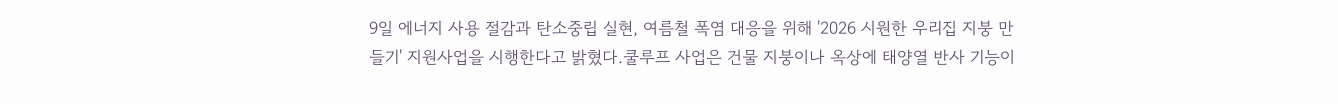9일 에너지 사용 절감과 탄소중립 실현, 여름철 폭염 대응을 위해 '2026 시원한 우리집 지붕 만들기' 지원사업을 시행한다고 밝혔다.쿨루프 사업은 건물 지붕이나 옥상에 태양열 반사 기능이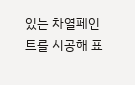있는 차열페인트를 시공해 표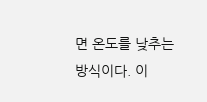면 온도를 낮추는 방식이다. 이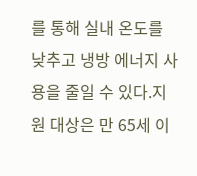를 통해 실내 온도를 낮추고 냉방 에너지 사용을 줄일 수 있다.지원 대상은 만 65세 이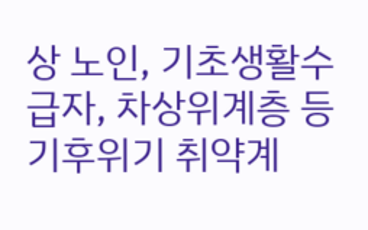상 노인, 기초생활수급자, 차상위계층 등 기후위기 취약계